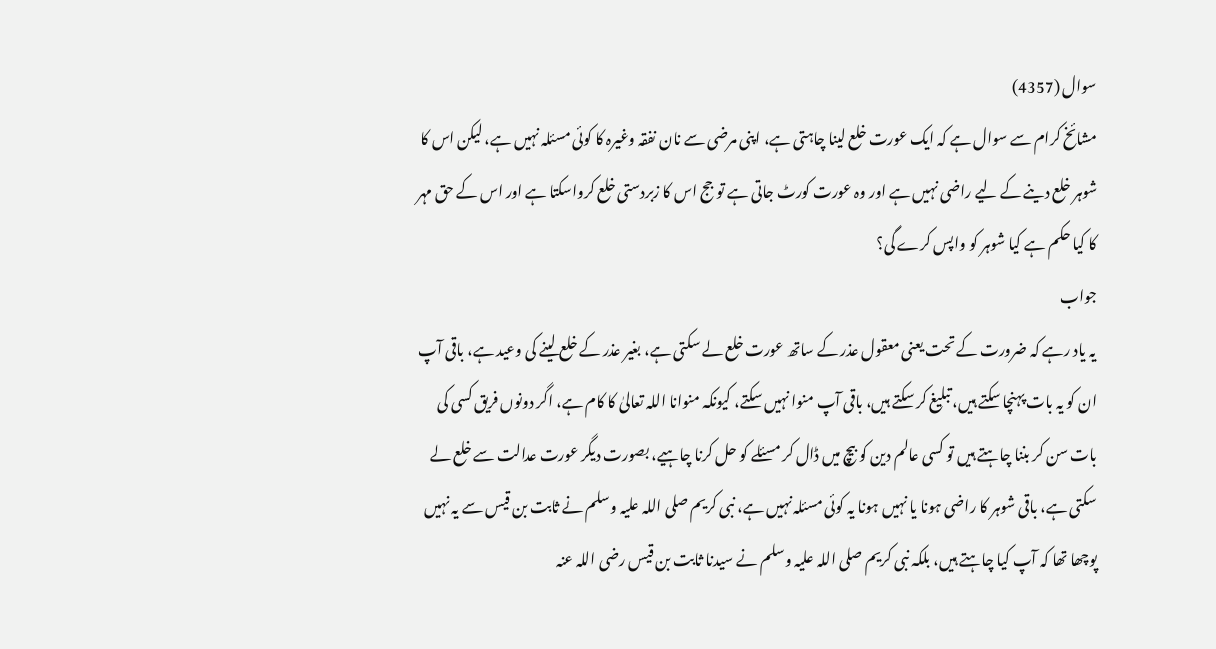سوال (4357)
مشائخ کرام سے سوال ہے کہ ایک عورت خلع لینا چاہتی ہے، اپنی مرضی سے نان نفقہ وغیرہ کا کوئی مسئلہ نہیں ہے، لیکن اس کا شوہر خلع دینے کے لیے راضی نہیں ہے اور وہ عورت کورٹ جاتی ہے تو جج اس کا زبردستی خلع کرواسکتا ہے اور اس کے حق مہر کا کیا حکم ہے کیا شوہر کو واپس کرے گی؟
جواب
یہ یاد رہے کہ ضرورت کے تحت یعنی معقول عذر کے ساتھ عورت خلع لے سکتی ہے، بغیر عذر کے خلع لینے کی وعید ہے، باقی آپ ان کو یہ بات پہنچا سکتے ہیں، تبلیغ کر سکتے ہیں، باقی آپ منوا نہیں سکتے، کیونکہ منوانا اللہ تعالیٰ کا کام ہے، اگر دونوں فریق کسی کی بات سن کر بننا چاہتے ہیں تو کسی عالم دین کو بیچ میں ڈال کر مسئلے کو حل کرنا چاہیے، بصورت دیگر عورت عدالت سے خلع لے سکتی ہے، باقی شوہر کا راضی ہونا یا نہیں ہونا یہ کوئی مسئلہ نہیں ہے، نبی کریم صلی اللہ علیہ وسلم نے ثابت بن قیس سے یہ نہیں پوچھا تھا کہ آپ کیا چاہتے ہیں، بلکہ نبی کریم صلی اللہ علیہ وسلم نے سیدنا ثابت بن قیس رضی اللہ عنہ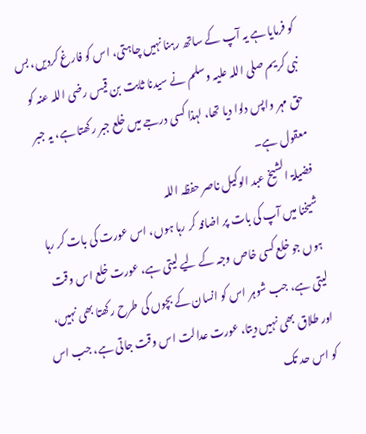کو فرمایا ہے یہ آپ کے ساتھ رہنا نہیں چاہتی، اس کو فارغ کردیں، بس نبی کریم صلی اللہ علیہ وسلم نے سیدنا ثابت بن قیس رضی اللہ عنہ کو حق مہر واپس دلوا دیا تھا، لہذا کسی درجے میں خلع جبر رکھتا ہے، یہ جبر معقول ہے۔
فضیلۃ الشیخ عبد الوکیل ناصر حفظہ اللہ
شیخنا میں آپ کی بات پر اضافہ کر رہا ہوں، اس عورت کی بات کر رہا ہوں جو خلع کسی خاص وجہ کے لیے لیتی ہے، عورت خلع اس وقت لیتی ہے، جب شوہر اس کو انسان کے بچوں کی طرح رکھتا بھی نہیں، اور طلاق بھی نہیں دیتا، عورت عدالت اس وقت جاتی ہے، جب اس کو اس حد تک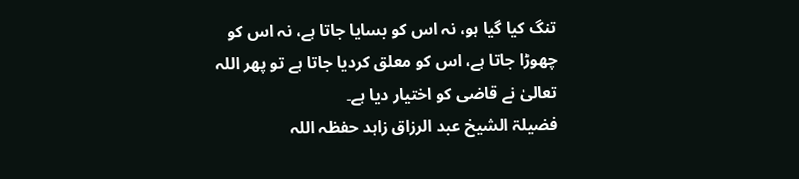تنگ کیا گیا ہو، نہ اس کو بسایا جاتا ہے، نہ اس کو چھوڑا جاتا ہے، اس کو معلق کردیا جاتا ہے تو پھر اللہ تعالیٰ نے قاضی کو اختیار دیا ہے۔
فضیلۃ الشیخ عبد الرزاق زاہد حفظہ اللہ